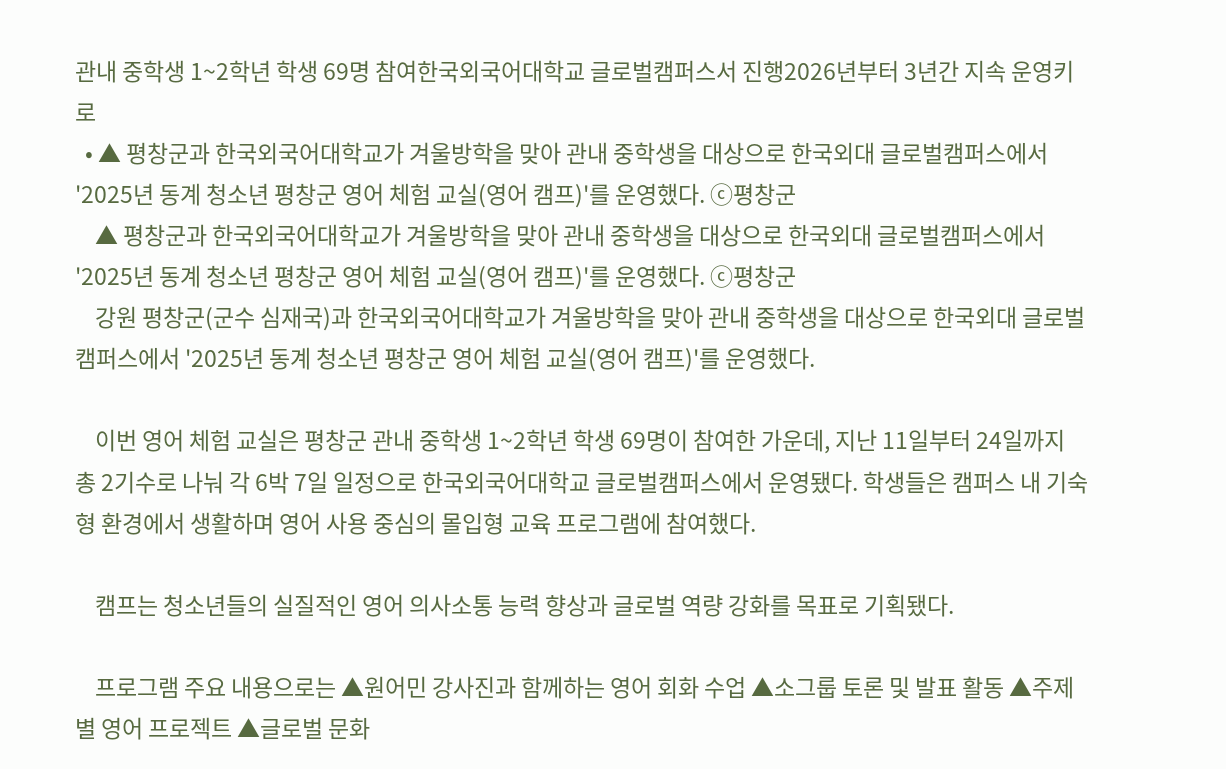관내 중학생 1~2학년 학생 69명 참여한국외국어대학교 글로벌캠퍼스서 진행2026년부터 3년간 지속 운영키로
  • ▲ 평창군과 한국외국어대학교가 겨울방학을 맞아 관내 중학생을 대상으로 한국외대 글로벌캠퍼스에서 '2025년 동계 청소년 평창군 영어 체험 교실(영어 캠프)'를 운영했다. ⓒ평창군
    ▲ 평창군과 한국외국어대학교가 겨울방학을 맞아 관내 중학생을 대상으로 한국외대 글로벌캠퍼스에서 '2025년 동계 청소년 평창군 영어 체험 교실(영어 캠프)'를 운영했다. ⓒ평창군
    강원 평창군(군수 심재국)과 한국외국어대학교가 겨울방학을 맞아 관내 중학생을 대상으로 한국외대 글로벌캠퍼스에서 '2025년 동계 청소년 평창군 영어 체험 교실(영어 캠프)'를 운영했다.

    이번 영어 체험 교실은 평창군 관내 중학생 1~2학년 학생 69명이 참여한 가운데, 지난 11일부터 24일까지 총 2기수로 나눠 각 6박 7일 일정으로 한국외국어대학교 글로벌캠퍼스에서 운영됐다. 학생들은 캠퍼스 내 기숙형 환경에서 생활하며 영어 사용 중심의 몰입형 교육 프로그램에 참여했다.

    캠프는 청소년들의 실질적인 영어 의사소통 능력 향상과 글로벌 역량 강화를 목표로 기획됐다.

    프로그램 주요 내용으로는 ▲원어민 강사진과 함께하는 영어 회화 수업 ▲소그룹 토론 및 발표 활동 ▲주제별 영어 프로젝트 ▲글로벌 문화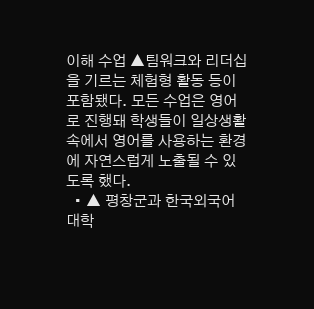이해 수업 ▲팀워크와 리더십을 기르는 체험형 활동 등이 포함됐다. 모든 수업은 영어로 진행돼 학생들이 일상생활 속에서 영어를 사용하는 환경에 자연스럽게 노출될 수 있도록 했다.
  • ▲ 평창군과 한국외국어대학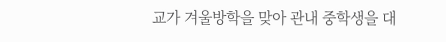교가 겨울방학을 맞아 관내 중학생을 대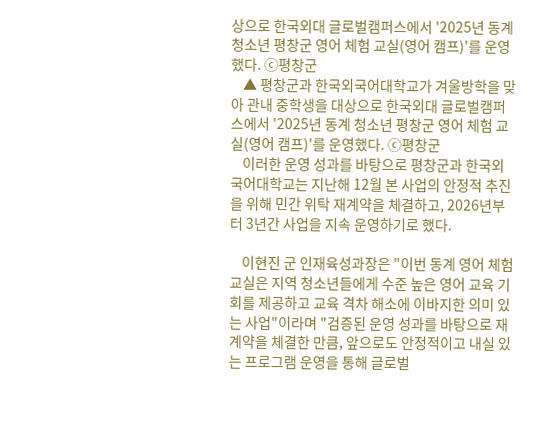상으로 한국외대 글로벌캠퍼스에서 '2025년 동계 청소년 평창군 영어 체험 교실(영어 캠프)'를 운영했다. ⓒ평창군
    ▲ 평창군과 한국외국어대학교가 겨울방학을 맞아 관내 중학생을 대상으로 한국외대 글로벌캠퍼스에서 '2025년 동계 청소년 평창군 영어 체험 교실(영어 캠프)'를 운영했다. ⓒ평창군
    이러한 운영 성과를 바탕으로 평창군과 한국외국어대학교는 지난해 12월 본 사업의 안정적 추진을 위해 민간 위탁 재계약을 체결하고, 2026년부터 3년간 사업을 지속 운영하기로 했다.

    이현진 군 인재육성과장은 "이번 동계 영어 체험 교실은 지역 청소년들에게 수준 높은 영어 교육 기회를 제공하고 교육 격차 해소에 이바지한 의미 있는 사업"이라며 "검증된 운영 성과를 바탕으로 재계약을 체결한 만큼, 앞으로도 안정적이고 내실 있는 프로그램 운영을 통해 글로벌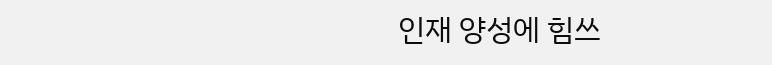인재 양성에 힘쓰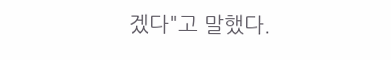겠다"고 말했다.